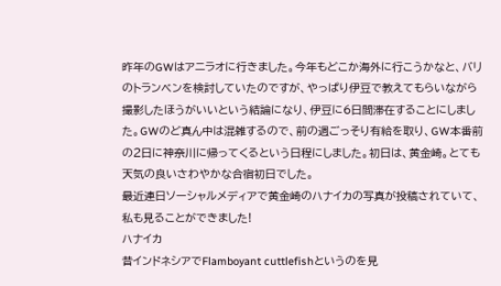昨年のGWはアニラオに行きました。今年もどこか海外に行こうかなと、バリのトランベンを検討していたのですが、やっぱり伊豆で教えてもらいながら撮影したほうがいいという結論になり、伊豆に6日間滞在することにしました。GWのど真ん中は混雑するので、前の週ごっそり有給を取り、GW本番前の2日に神奈川に帰ってくるという日程にしました。初日は、黄金崎。とても天気の良いさわやかな合宿初日でした。
最近連日ソーシャルメディアで黄金崎のハナイカの写真が投稿されていて、私も見ることができました!
ハナイカ
昔インドネシアでFlamboyant cuttlefishというのを見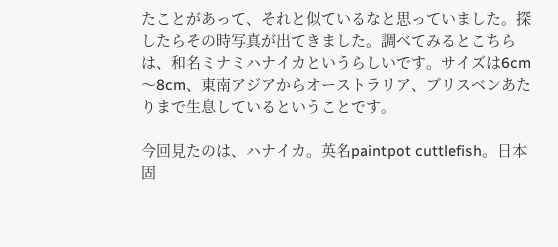たことがあって、それと似ているなと思っていました。探したらその時写真が出てきました。調べてみるとこちらは、和名ミナミハナイカというらしいです。サイズは6cm〜8cm、東南アジアからオーストラリア、ブリスベンあたりまで生息しているということです。

今回見たのは、ハナイカ。英名paintpot cuttlefish。日本固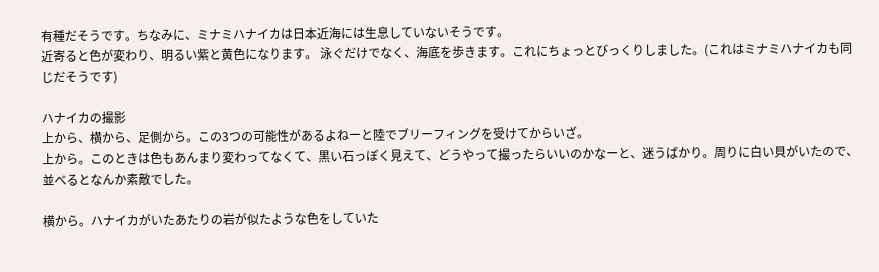有種だそうです。ちなみに、ミナミハナイカは日本近海には生息していないそうです。
近寄ると色が変わり、明るい紫と黄色になります。 泳ぐだけでなく、海底を歩きます。これにちょっとびっくりしました。(これはミナミハナイカも同じだそうです)

ハナイカの撮影
上から、横から、足側から。この3つの可能性があるよねーと陸でブリーフィングを受けてからいざ。
上から。このときは色もあんまり変わってなくて、黒い石っぽく見えて、どうやって撮ったらいいのかなーと、迷うばかり。周りに白い貝がいたので、並べるとなんか素敵でした。

横から。ハナイカがいたあたりの岩が似たような色をしていた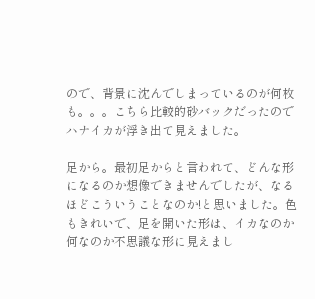ので、背景に沈んでしまっているのが何枚も。。。こちら比較的砂バックだったのでハナイカが浮き出て見えました。

足から。最初足からと言われて、どんな形になるのか想像できませんでしたが、なるほどこういうことなのか!と思いました。色もきれいで、足を開いた形は、イカなのか何なのか不思議な形に見えまし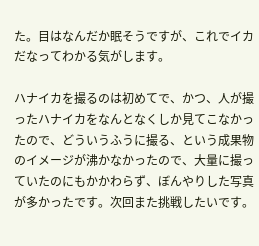た。目はなんだか眠そうですが、これでイカだなってわかる気がします。

ハナイカを撮るのは初めてで、かつ、人が撮ったハナイカをなんとなくしか見てこなかったので、どういうふうに撮る、という成果物のイメージが沸かなかったので、大量に撮っていたのにもかかわらず、ぼんやりした写真が多かったです。次回また挑戦したいです。